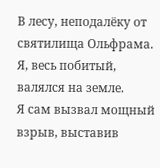В лесу, неподалёку от святилища Ольфрама.
Я, весь побитый, валялся на земле.
Я сам вызвал мощный взрыв, выставив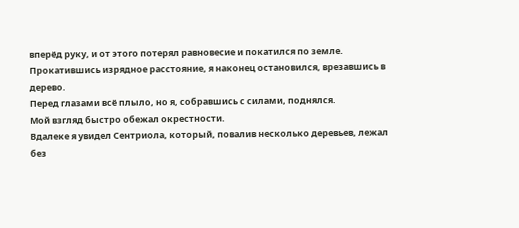вперёд руку, и от этого потерял равновесие и покатился по земле.
Прокатившись изрядное расстояние, я наконец остановился, врезавшись в дерево.
Перед глазами всё плыло, но я, собравшись с силами, поднялся.
Мой взгляд быстро обежал окрестности.
Вдалеке я увидел Сентриола, который, повалив несколько деревьев, лежал без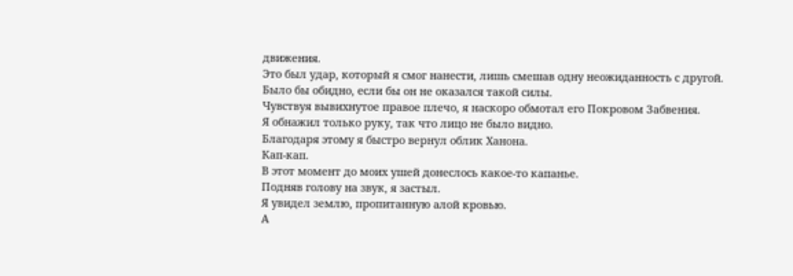движения.
Это был удар, который я смог нанести, лишь смешав одну неожиданность с другой.
Было бы обидно, если бы он не оказался такой силы.
Чувствуя вывихнутое правое плечо, я наскоро обмотал его Покровом Забвения.
Я обнажил только руку, так что лицо не было видно.
Благодаря этому я быстро вернул облик Ханона.
Кап-кап.
В этот момент до моих ушей донеслось какое-то капанье.
Подняв голову на звук, я застыл.
Я увидел землю, пропитанную алой кровью.
А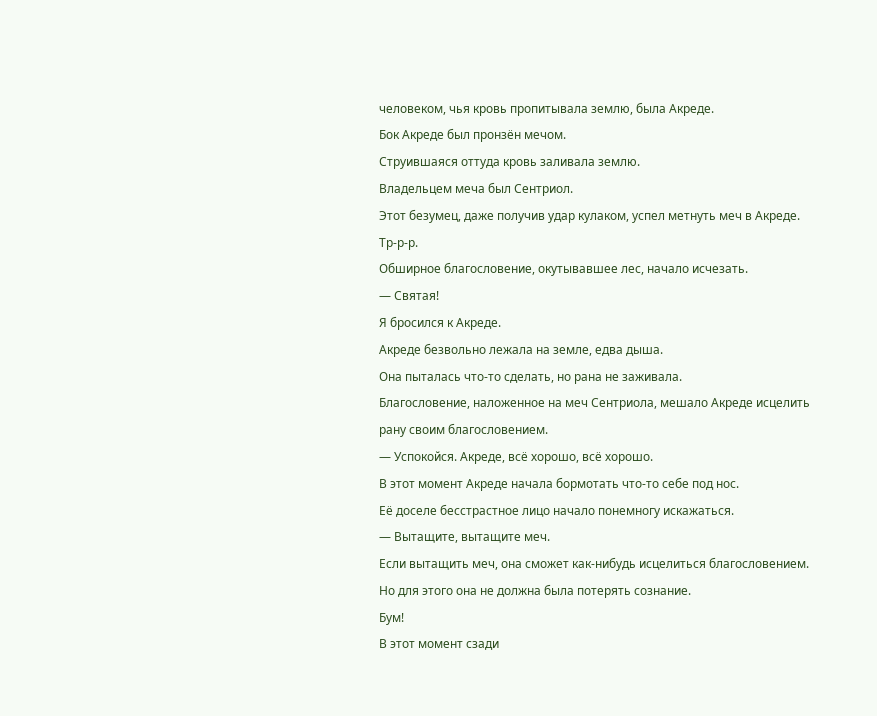человеком, чья кровь пропитывала землю, была Акреде.
Бок Акреде был пронзён мечом.
Струившаяся оттуда кровь заливала землю.
Владельцем меча был Сентриол.
Этот безумец, даже получив удар кулаком, успел метнуть меч в Акреде.
Тр-р-р.
Обширное благословение, окутывавшее лес, начало исчезать.
— Святая!
Я бросился к Акреде.
Акреде безвольно лежала на земле, едва дыша.
Она пыталась что-то сделать, но рана не заживала.
Благословение, наложенное на меч Сентриола, мешало Акреде исцелить рану своим благословением.
— Успокойся. Акреде, всё хорошо, всё хорошо.
В этот момент Акреде начала бормотать что-то себе под нос.
Её доселе бесстрастное лицо начало понемногу искажаться.
— Вытащите, вытащите меч.
Если вытащить меч, она сможет как-нибудь исцелиться благословением.
Но для этого она не должна была потерять сознание.
Бум!
В этот момент сзади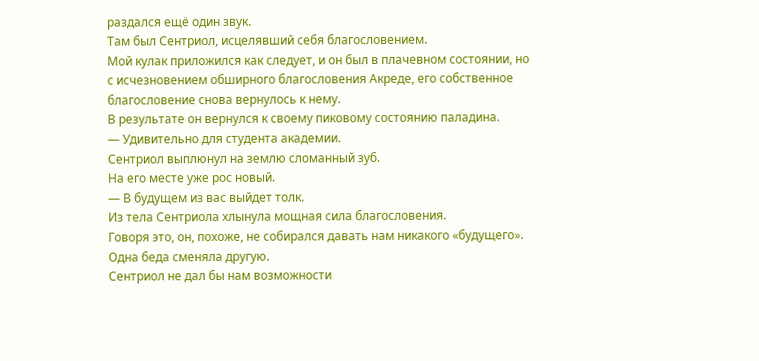раздался ещё один звук.
Там был Сентриол, исцелявший себя благословением.
Мой кулак приложился как следует, и он был в плачевном состоянии, но с исчезновением обширного благословения Акреде, его собственное благословение снова вернулось к нему.
В результате он вернулся к своему пиковому состоянию паладина.
— Удивительно для студента академии.
Сентриол выплюнул на землю сломанный зуб.
На его месте уже рос новый.
— В будущем из вас выйдет толк.
Из тела Сентриола хлынула мощная сила благословения.
Говоря это, он, похоже, не собирался давать нам никакого «будущего».
Одна беда сменяла другую.
Сентриол не дал бы нам возможности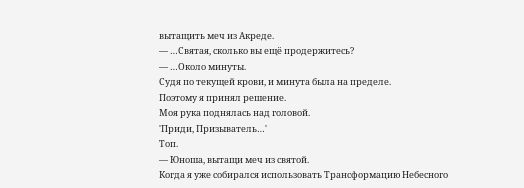вытащить меч из Акреде.
— …Святая, сколько вы ещё продержитесь?
— …Около минуты.
Судя по текущей крови, и минута была на пределе.
Поэтому я принял решение.
Моя рука поднялась над головой.
'Приди, Призыватель…'
Топ.
— Юноша, вытащи меч из святой.
Когда я уже собирался использовать Трансформацию Небесного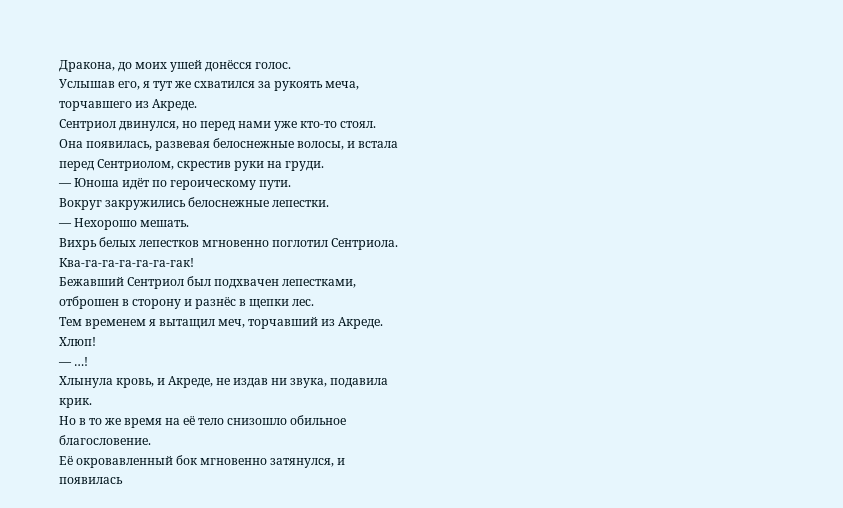Дракона, до моих ушей донёсся голос.
Услышав его, я тут же схватился за рукоять меча, торчавшего из Акреде.
Сентриол двинулся, но перед нами уже кто-то стоял.
Она появилась, развевая белоснежные волосы, и встала перед Сентриолом, скрестив руки на груди.
— Юноша идёт по героическому пути.
Вокруг закружились белоснежные лепестки.
— Нехорошо мешать.
Вихрь белых лепестков мгновенно поглотил Сентриола.
Ква-га-га-га-га-га-гак!
Бежавший Сентриол был подхвачен лепестками, отброшен в сторону и разнёс в щепки лес.
Тем временем я вытащил меч, торчавший из Акреде.
Хлюп!
— …!
Хлынула кровь, и Акреде, не издав ни звука, подавила крик.
Но в то же время на её тело снизошло обильное благословение.
Её окровавленный бок мгновенно затянулся, и появилась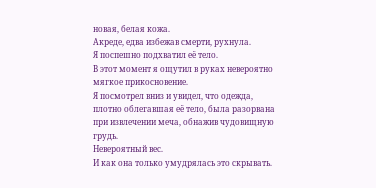новая, белая кожа.
Акреде, едва избежав смерти, рухнула.
Я поспешно подхватил её тело.
В этот момент я ощутил в руках невероятно мягкое прикосновение.
Я посмотрел вниз и увидел, что одежда, плотно облегавшая её тело, была разорвана при извлечении меча, обнажив чудовищную грудь.
Невероятный вес.
И как она только умудрялась это скрывать.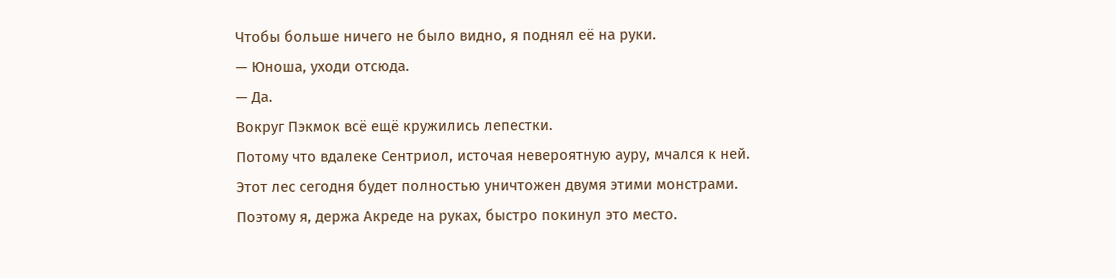Чтобы больше ничего не было видно, я поднял её на руки.
— Юноша, уходи отсюда.
— Да.
Вокруг Пэкмок всё ещё кружились лепестки.
Потому что вдалеке Сентриол, источая невероятную ауру, мчался к ней.
Этот лес сегодня будет полностью уничтожен двумя этими монстрами.
Поэтому я, держа Акреде на руках, быстро покинул это место.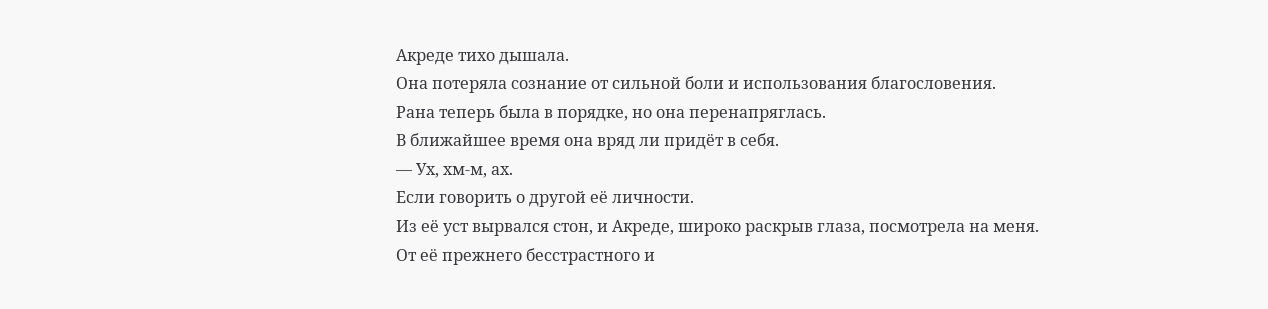Акреде тихо дышала.
Она потеряла сознание от сильной боли и использования благословения.
Рана теперь была в порядке, но она перенапряглась.
В ближайшее время она вряд ли придёт в себя.
— Ух, хм-м, ах.
Если говорить о другой её личности.
Из её уст вырвался стон, и Акреде, широко раскрыв глаза, посмотрела на меня.
От её прежнего бесстрастного и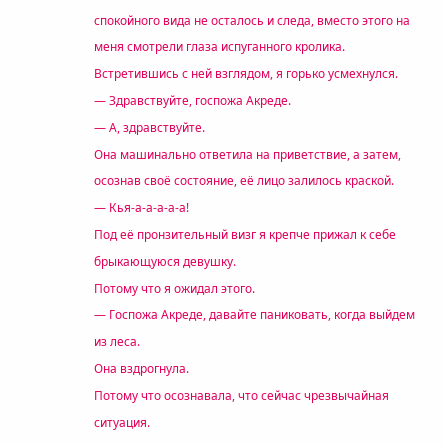спокойного вида не осталось и следа, вместо этого на меня смотрели глаза испуганного кролика.
Встретившись с ней взглядом, я горько усмехнулся.
— Здравствуйте, госпожа Акреде.
— А, здравствуйте.
Она машинально ответила на приветствие, а затем, осознав своё состояние, её лицо залилось краской.
— Кья-а-а-а-а-а!
Под её пронзительный визг я крепче прижал к себе брыкающуюся девушку.
Потому что я ожидал этого.
— Госпожа Акреде, давайте паниковать, когда выйдем из леса.
Она вздрогнула.
Потому что осознавала, что сейчас чрезвычайная ситуация.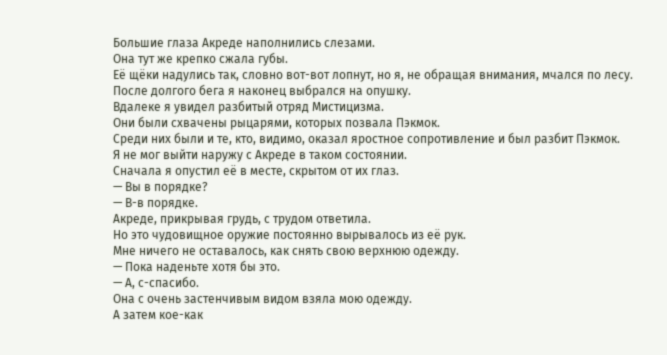Большие глаза Акреде наполнились слезами.
Она тут же крепко сжала губы.
Её щёки надулись так, словно вот-вот лопнут, но я, не обращая внимания, мчался по лесу.
После долгого бега я наконец выбрался на опушку.
Вдалеке я увидел разбитый отряд Мистицизма.
Они были схвачены рыцарями, которых позвала Пэкмок.
Среди них были и те, кто, видимо, оказал яростное сопротивление и был разбит Пэкмок.
Я не мог выйти наружу с Акреде в таком состоянии.
Сначала я опустил её в месте, скрытом от их глаз.
— Вы в порядке?
— В-в порядке.
Акреде, прикрывая грудь, с трудом ответила.
Но это чудовищное оружие постоянно вырывалось из её рук.
Мне ничего не оставалось, как снять свою верхнюю одежду.
— Пока наденьте хотя бы это.
— А, с-спасибо.
Она с очень застенчивым видом взяла мою одежду.
А затем кое-как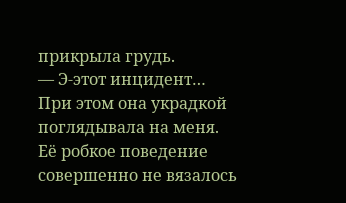прикрыла грудь.
— Э-этот инцидент…
При этом она украдкой поглядывала на меня.
Её робкое поведение совершенно не вязалось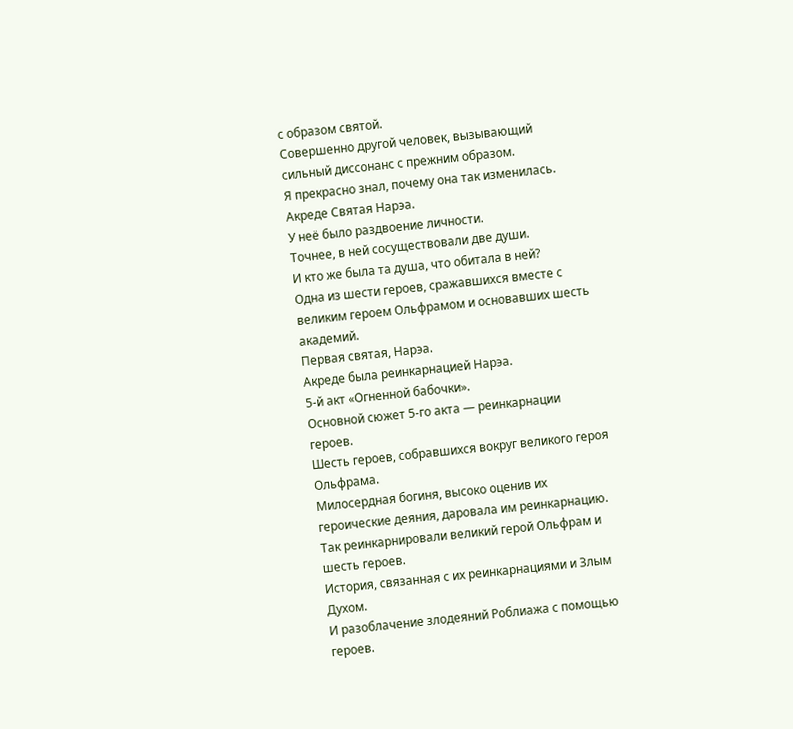с образом святой.
Совершенно другой человек, вызывающий сильный диссонанс с прежним образом.
Я прекрасно знал, почему она так изменилась.
Акреде Святая Нарэа.
У неё было раздвоение личности.
Точнее, в ней сосуществовали две души.
И кто же была та душа, что обитала в ней?
Одна из шести героев, сражавшихся вместе с великим героем Ольфрамом и основавших шесть академий.
Первая святая, Нарэа.
Акреде была реинкарнацией Нарэа.
5-й акт «Огненной бабочки».
Основной сюжет 5-го акта — реинкарнации героев.
Шесть героев, собравшихся вокруг великого героя Ольфрама.
Милосердная богиня, высоко оценив их героические деяния, даровала им реинкарнацию.
Так реинкарнировали великий герой Ольфрам и шесть героев.
История, связанная с их реинкарнациями и Злым Духом.
И разоблачение злодеяний Роблиажа с помощью героев.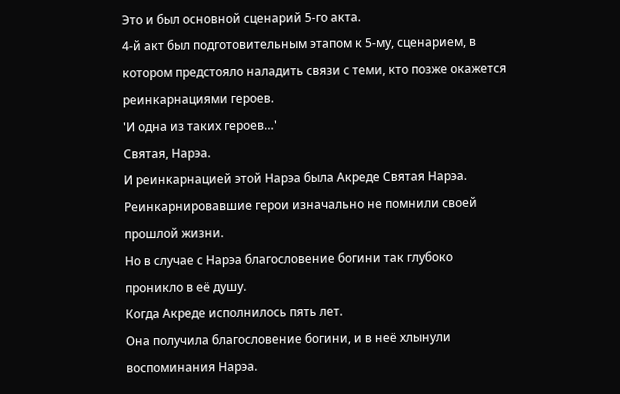Это и был основной сценарий 5-го акта.
4-й акт был подготовительным этапом к 5-му, сценарием, в котором предстояло наладить связи с теми, кто позже окажется реинкарнациями героев.
'И одна из таких героев…'
Святая, Нарэа.
И реинкарнацией этой Нарэа была Акреде Святая Нарэа.
Реинкарнировавшие герои изначально не помнили своей прошлой жизни.
Но в случае с Нарэа благословение богини так глубоко проникло в её душу.
Когда Акреде исполнилось пять лет.
Она получила благословение богини, и в неё хлынули воспоминания Нарэа.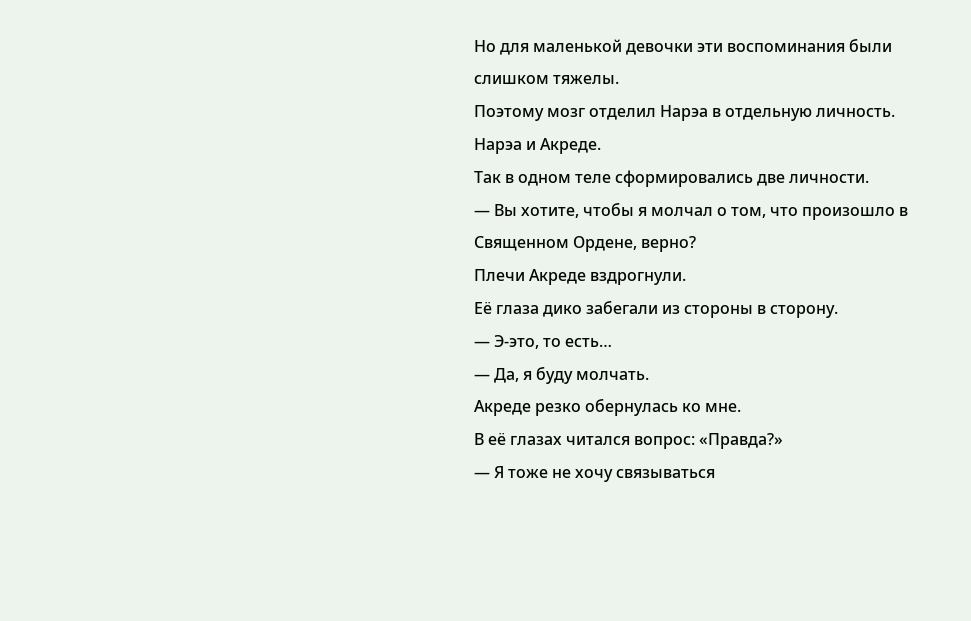Но для маленькой девочки эти воспоминания были слишком тяжелы.
Поэтому мозг отделил Нарэа в отдельную личность.
Нарэа и Акреде.
Так в одном теле сформировались две личности.
— Вы хотите, чтобы я молчал о том, что произошло в Священном Ордене, верно?
Плечи Акреде вздрогнули.
Её глаза дико забегали из стороны в сторону.
— Э-это, то есть…
— Да, я буду молчать.
Акреде резко обернулась ко мне.
В её глазах читался вопрос: «Правда?»
— Я тоже не хочу связываться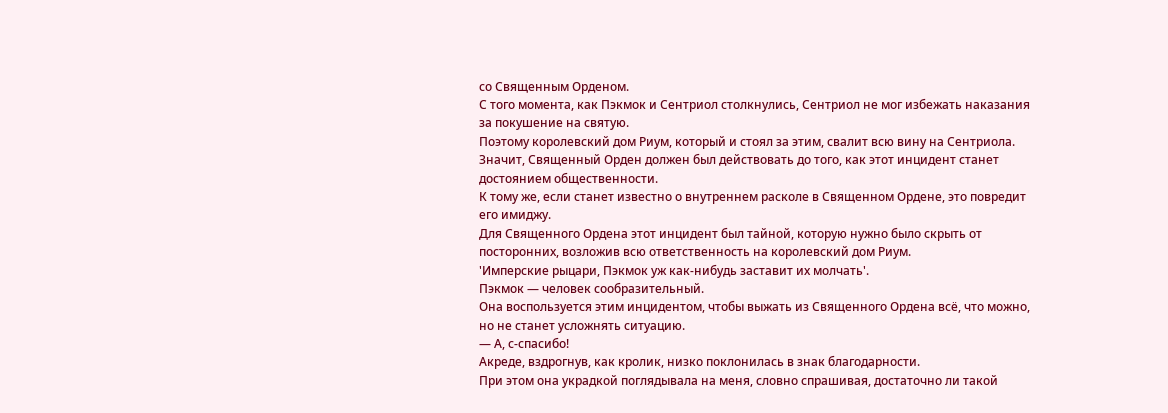со Священным Орденом.
С того момента, как Пэкмок и Сентриол столкнулись, Сентриол не мог избежать наказания за покушение на святую.
Поэтому королевский дом Риум, который и стоял за этим, свалит всю вину на Сентриола.
Значит, Священный Орден должен был действовать до того, как этот инцидент станет достоянием общественности.
К тому же, если станет известно о внутреннем расколе в Священном Ордене, это повредит его имиджу.
Для Священного Ордена этот инцидент был тайной, которую нужно было скрыть от посторонних, возложив всю ответственность на королевский дом Риум.
'Имперские рыцари, Пэкмок уж как-нибудь заставит их молчать'.
Пэкмок — человек сообразительный.
Она воспользуется этим инцидентом, чтобы выжать из Священного Ордена всё, что можно, но не станет усложнять ситуацию.
— А, с-спасибо!
Акреде, вздрогнув, как кролик, низко поклонилась в знак благодарности.
При этом она украдкой поглядывала на меня, словно спрашивая, достаточно ли такой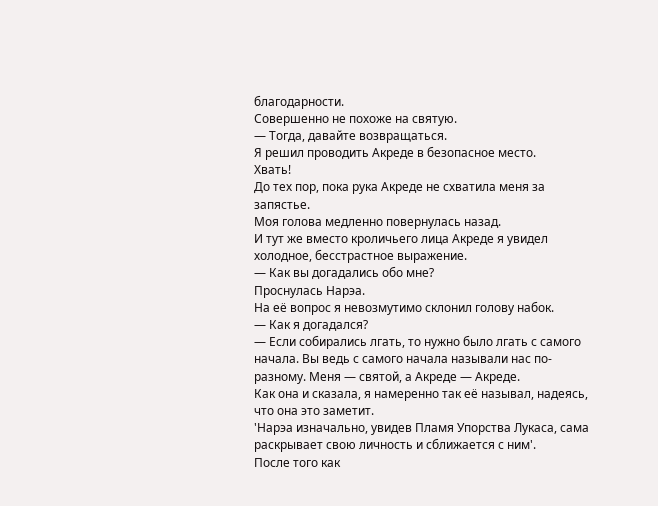благодарности.
Совершенно не похоже на святую.
— Тогда, давайте возвращаться.
Я решил проводить Акреде в безопасное место.
Хвать!
До тех пор, пока рука Акреде не схватила меня за запястье.
Моя голова медленно повернулась назад.
И тут же вместо кроличьего лица Акреде я увидел холодное, бесстрастное выражение.
— Как вы догадались обо мне?
Проснулась Нарэа.
На её вопрос я невозмутимо склонил голову набок.
— Как я догадался?
— Если собирались лгать, то нужно было лгать с самого начала. Вы ведь с самого начала называли нас по-разному. Меня — святой, а Акреде — Акреде.
Как она и сказала, я намеренно так её называл, надеясь, что она это заметит.
'Нарэа изначально, увидев Пламя Упорства Лукаса, сама раскрывает свою личность и сближается с ним'.
После того как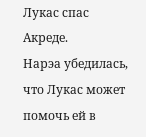Лукас спас Акреде.
Нарэа убедилась, что Лукас может помочь ей в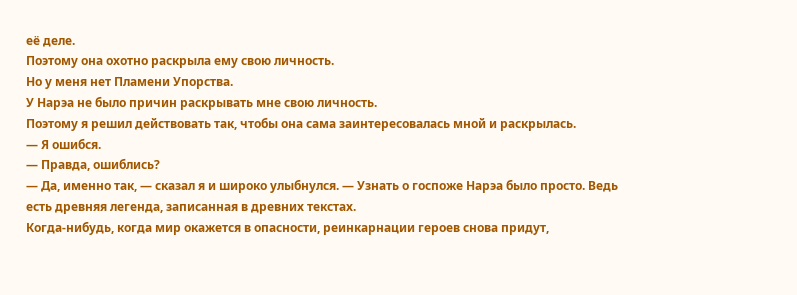её деле.
Поэтому она охотно раскрыла ему свою личность.
Но у меня нет Пламени Упорства.
У Нарэа не было причин раскрывать мне свою личность.
Поэтому я решил действовать так, чтобы она сама заинтересовалась мной и раскрылась.
— Я ошибся.
— Правда, ошиблись?
— Да, именно так, — сказал я и широко улыбнулся. — Узнать о госпоже Нарэа было просто. Ведь есть древняя легенда, записанная в древних текстах.
Когда-нибудь, когда мир окажется в опасности, реинкарнации героев снова придут,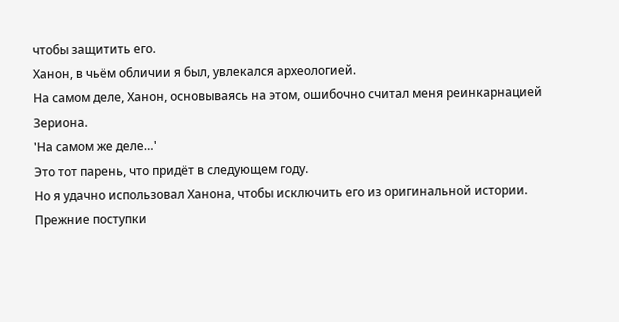чтобы защитить его.
Ханон, в чьём обличии я был, увлекался археологией.
На самом деле, Ханон, основываясь на этом, ошибочно считал меня реинкарнацией Зериона.
'На самом же деле…'
Это тот парень, что придёт в следующем году.
Но я удачно использовал Ханона, чтобы исключить его из оригинальной истории.
Прежние поступки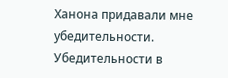Ханона придавали мне убедительности.
Убедительности в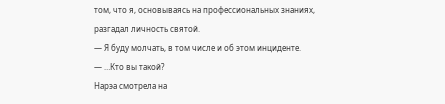том, что я, основываясь на профессиональных знаниях, разгадал личность святой.
— Я буду молчать, в том числе и об этом инциденте.
— …Кто вы такой?
Нарэа смотрела на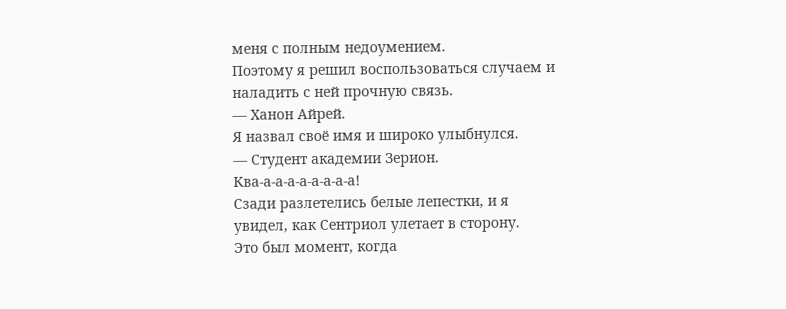меня с полным недоумением.
Поэтому я решил воспользоваться случаем и наладить с ней прочную связь.
— Ханон Айрей.
Я назвал своё имя и широко улыбнулся.
— Студент академии Зерион.
Ква-а-а-а-а-а-а-а-а!
Сзади разлетелись белые лепестки, и я увидел, как Сентриол улетает в сторону.
Это был момент, когда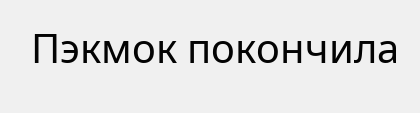Пэкмок покончила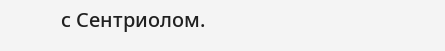с Сентриолом.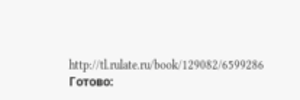http://tl.rulate.ru/book/129082/6599286
Готово: